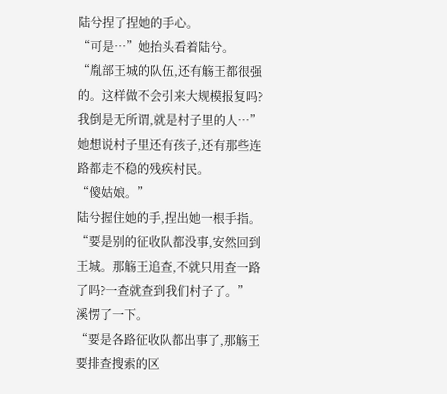陆兮捏了捏她的手心。
“可是…”她抬头看着陆兮。
“胤部王城的队伍,还有觞王都很强的。这样做不会引来大规模报复吗?我倒是无所谓,就是村子里的人…”
她想说村子里还有孩子,还有那些连路都走不稳的残疾村民。
“傻姑娘。”
陆兮握住她的手,捏出她一根手指。
“要是别的征收队都没事,安然回到王城。那觞王追查,不就只用查一路了吗?一查就查到我们村子了。”
溪愣了一下。
“要是各路征收队都出事了,那觞王要排查搜索的区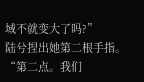域不就变大了吗?”
陆兮捏出她第二根手指。
“第二点。我们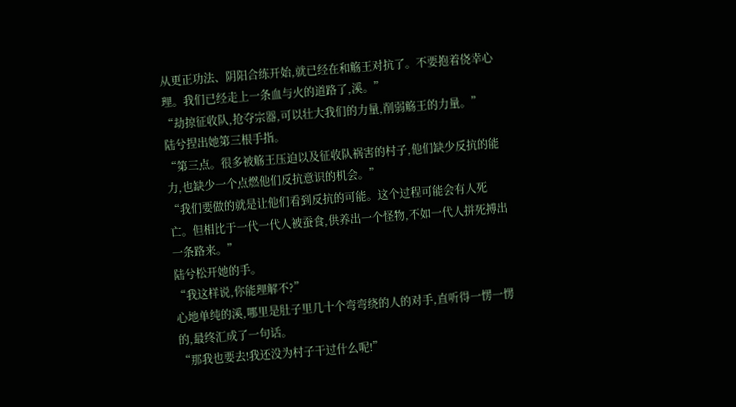从更正功法、阴阳合练开始,就已经在和觞王对抗了。不要抱着侥幸心理。我们已经走上一条血与火的道路了,溪。”
“劫掠征收队,抢夺宗器,可以壮大我们的力量,削弱觞王的力量。”
陆兮捏出她第三根手指。
“第三点。很多被觞王压迫以及征收队祸害的村子,他们缺少反抗的能力,也缺少一个点燃他们反抗意识的机会。”
“我们要做的就是让他们看到反抗的可能。这个过程可能会有人死亡。但相比于一代一代人被蚕食,供养出一个怪物,不如一代人拼死搏出一条路来。”
陆兮松开她的手。
“我这样说,你能理解不?”
心地单纯的溪,哪里是肚子里几十个弯弯绕的人的对手,直听得一愣一愣的,最终汇成了一句话。
“那我也要去!我还没为村子干过什么呢!”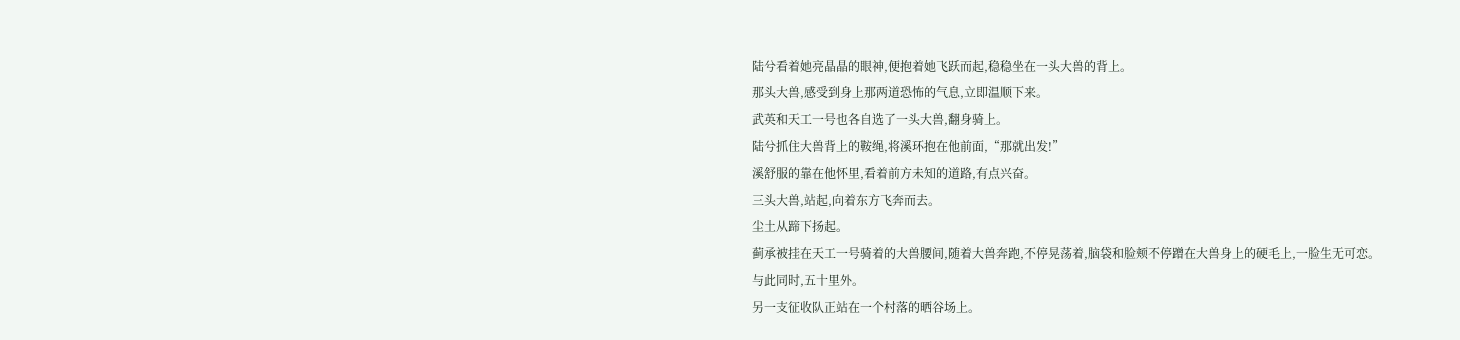陆兮看着她亮晶晶的眼神,便抱着她飞跃而起,稳稳坐在一头大兽的背上。
那头大兽,感受到身上那两道恐怖的气息,立即温顺下来。
武英和天工一号也各自选了一头大兽,翻身骑上。
陆兮抓住大兽背上的鞍绳,将溪环抱在他前面,“那就出发!”
溪舒服的靠在他怀里,看着前方未知的道路,有点兴奋。
三头大兽,站起,向着东方飞奔而去。
尘土从蹄下扬起。
蓟承被挂在天工一号骑着的大兽腰间,随着大兽奔跑,不停晃荡着,脑袋和脸颊不停蹭在大兽身上的硬毛上,一脸生无可恋。
与此同时,五十里外。
另一支征收队正站在一个村落的晒谷场上。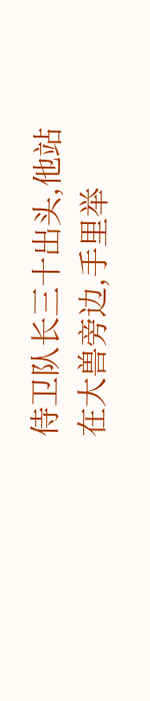侍卫队长三十出头,他站在大兽旁边,手里举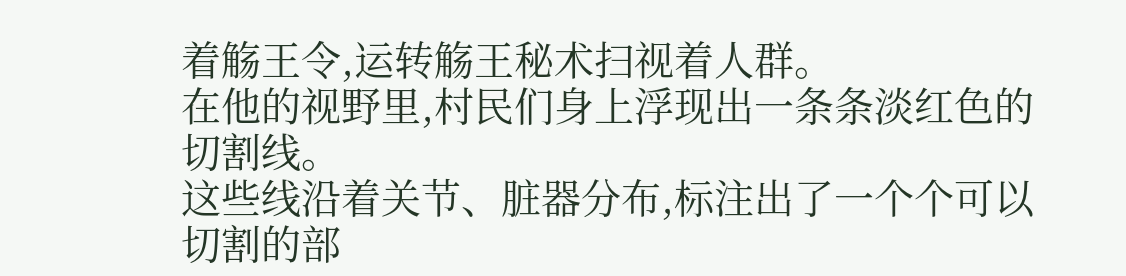着觞王令,运转觞王秘术扫视着人群。
在他的视野里,村民们身上浮现出一条条淡红色的切割线。
这些线沿着关节、脏器分布,标注出了一个个可以切割的部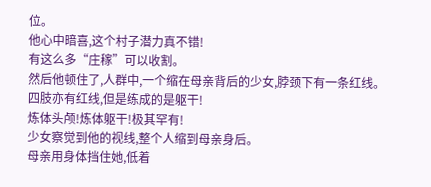位。
他心中暗喜,这个村子潜力真不错!
有这么多“庄稼”可以收割。
然后他顿住了,人群中,一个缩在母亲背后的少女,脖颈下有一条红线。
四肢亦有红线,但是练成的是躯干!
炼体头颅!炼体躯干!极其罕有!
少女察觉到他的视线,整个人缩到母亲身后。
母亲用身体挡住她,低着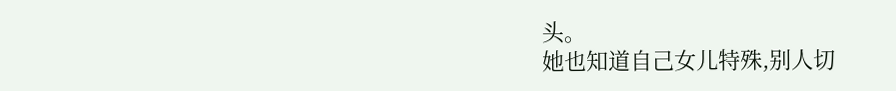头。
她也知道自己女儿特殊,别人切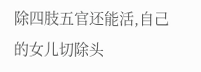除四肢五官还能活,自己的女儿切除头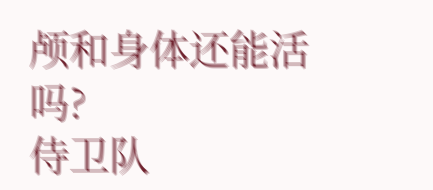颅和身体还能活吗?
侍卫队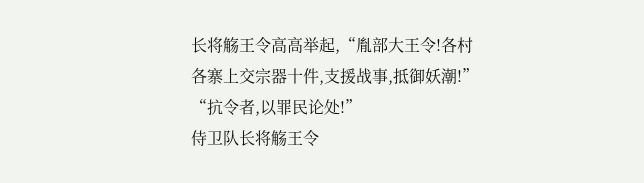长将觞王令高高举起,“胤部大王令!各村各寨上交宗器十件,支援战事,抵御妖潮!”
“抗令者,以罪民论处!”
侍卫队长将觞王令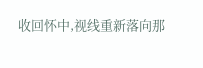收回怀中,视线重新落向那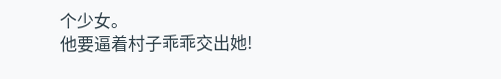个少女。
他要逼着村子乖乖交出她!